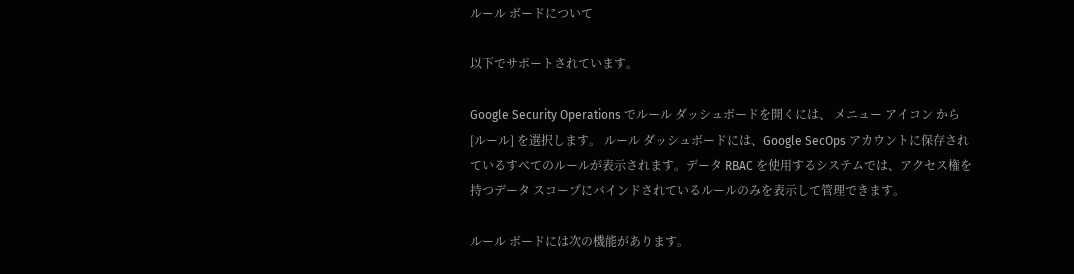ルール ボードについて

以下でサポートされています。

Google Security Operations でルール ダッシュボードを開くには、 メニュー アイコン から [ルール] を選択します。 ルール ダッシュボードには、Google SecOps アカウントに保存されているすべてのルールが表示されます。データ RBAC を使用するシステムでは、アクセス権を持つデータ スコープにバインドされているルールのみを表示して管理できます。

ルール ボードには次の機能があります。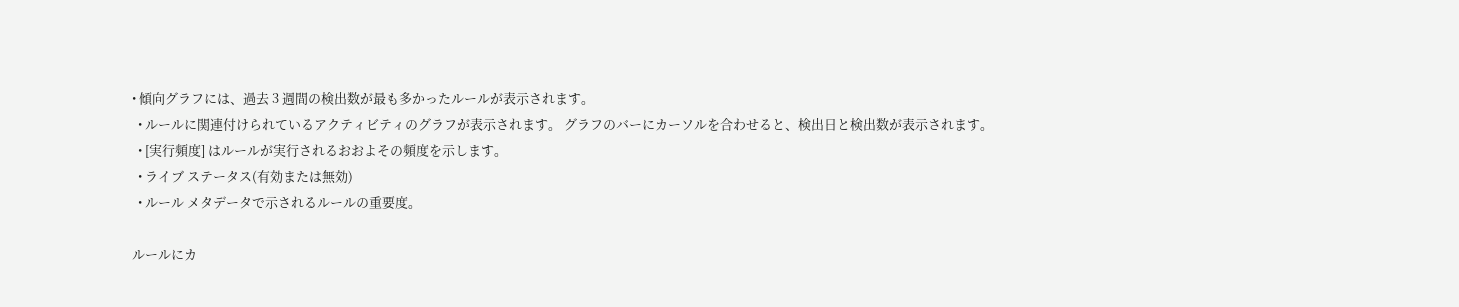• 傾向グラフには、過去 3 週間の検出数が最も多かったルールが表示されます。
  • ルールに関連付けられているアクティビティのグラフが表示されます。 グラフのバーにカーソルを合わせると、検出日と検出数が表示されます。
  • [実行頻度] はルールが実行されるおおよその頻度を示します。
  • ライブ ステータス(有効または無効)
  • ルール メタデータで示されるルールの重要度。

ルールにカ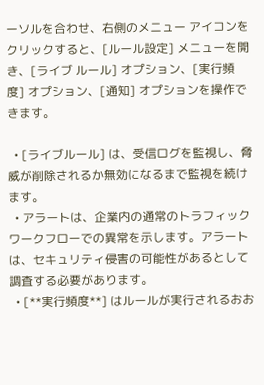ーソルを合わせ、右側のメニュー アイコンをクリックすると、[ルール設定] メニューを開き、[ライブ ルール] オプション、[実行頻度] オプション、[通知] オプションを操作できます。

  • [ライブルール] は、受信ログを監視し、脅威が削除されるか無効になるまで監視を続けます。
  • アラートは、企業内の通常のトラフィック ワークフローでの異常を示します。アラートは、セキュリティ侵害の可能性があるとして 調査する必要があります。
  • [**実行頻度**] はルールが実行されるおお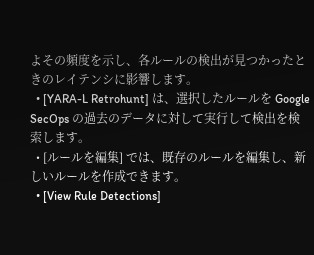よその頻度を示し、各ルールの検出が見つかったときのレイテンシに影響します。
  • [YARA-L Retrohunt] は、選択したルールを Google SecOps の過去のデータに対して実行して検出を検索します。
  • [ルールを編集] では、既存のルールを編集し、新しいルールを作成できます。
  • [View Rule Detections]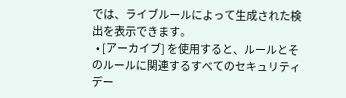では、ライブルールによって生成された検出を表示できます。
  • [アーカイブ] を使用すると、ルールとそのルールに関連するすべてのセキュリティ デー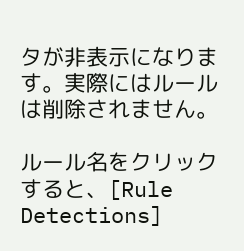タが非表示になります。実際にはルールは削除されません。

ルール名をクリックすると、[Rule Detections]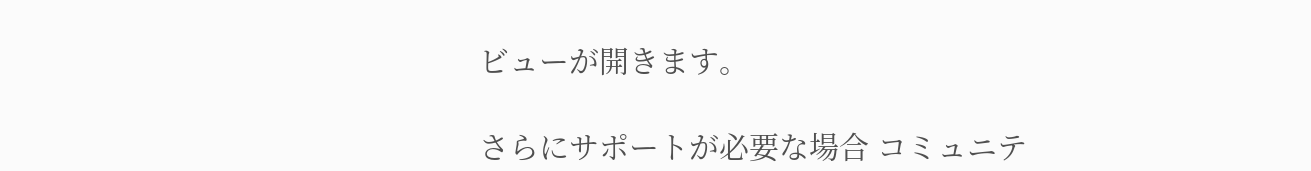ビューが開きます。

さらにサポートが必要な場合 コミュニテ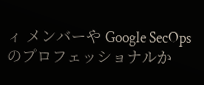ィ メンバーや Google SecOps のプロフェッショナルか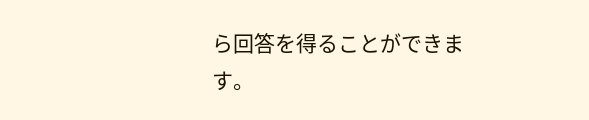ら回答を得ることができます。